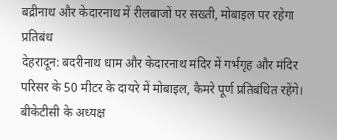बद्रीनाथ और केदारनाथ में रीलबाजों पर सख्ती, मोबाइल पर रहेगा प्रतिबंध
देहरादून: बदरीनाथ धाम और केदारनाथ मंदिर में गर्भगृह और मंदिर परिसर के 50 मीटर के दायरे में मोबाइल, कैमरे पूर्ण प्रतिबंधित रहेंगे। बीकेटीसी के अध्यक्ष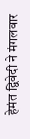हेमंत द्विवेदी ने मंगलवार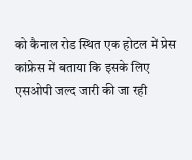को कैनाल रोड स्थित एक होटल में प्रेस कांफ्रेस में बताया कि इसके लिए एसओपी जल्द जारी की जा रही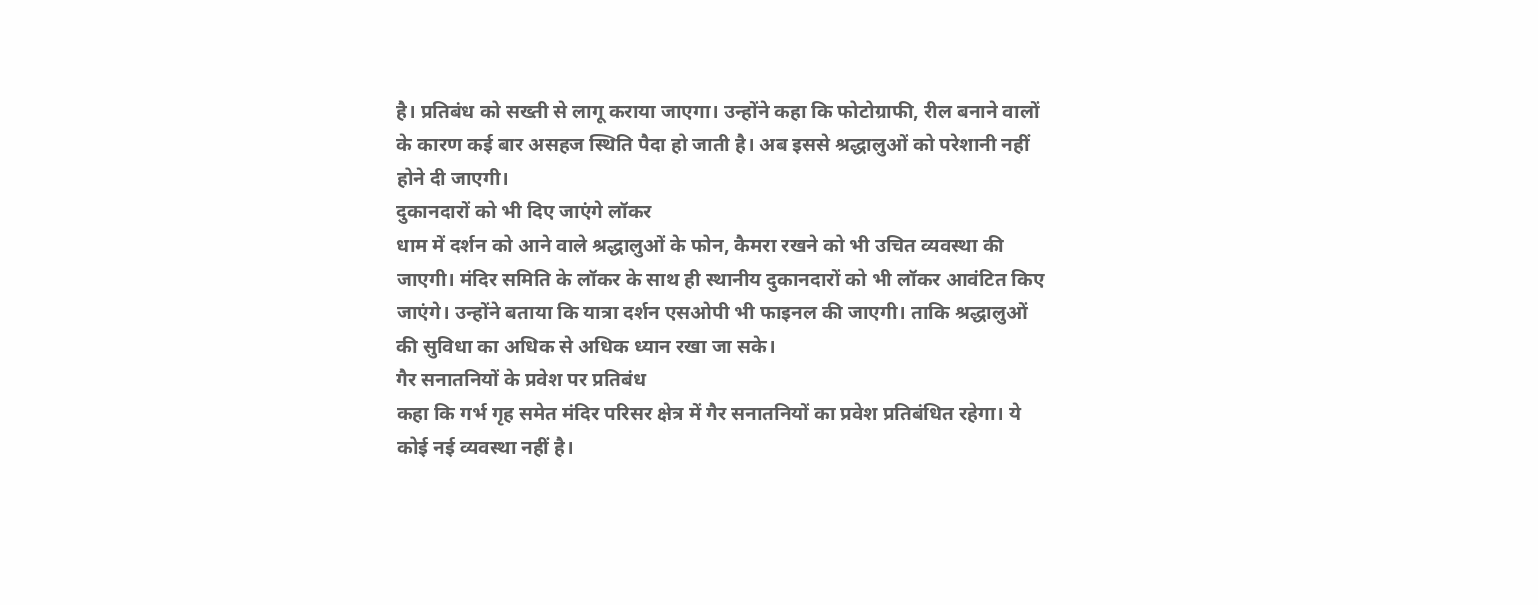है। प्रतिबंध को सख्ती से लागू कराया जाएगा। उन्होंने कहा कि फोटोग्राफी, रील बनाने वालों के कारण कई बार असहज स्थिति पैदा हो जाती है। अब इससे श्रद्धालुओं को परेशानी नहीं होने दी जाएगी।
दुकानदारों को भी दिए जाएंगे लॉकर
धाम में दर्शन को आने वाले श्रद्धालुओं के फोन, कैमरा रखने को भी उचित व्यवस्था की जाएगी। मंदिर समिति के लॉकर के साथ ही स्थानीय दुकानदारों को भी लॉकर आवंटित किए जाएंगे। उन्होंने बताया कि यात्रा दर्शन एसओपी भी फाइनल की जाएगी। ताकि श्रद्धालुओं की सुविधा का अधिक से अधिक ध्यान रखा जा सके।
गैर सनातनियों के प्रवेश पर प्रतिबंध
कहा कि गर्भ गृह समेत मंदिर परिसर क्षेत्र में गैर सनातनियों का प्रवेश प्रतिबंधित रहेगा। ये कोई नई व्यवस्था नहीं है।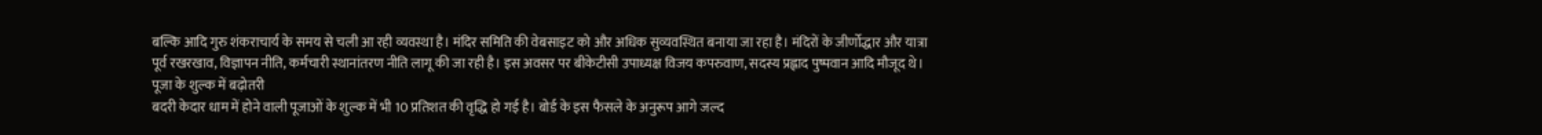बल्कि आदि गुरु शंकराचार्य के समय से चली आ रही व्यवस्था है। मंदिर समिति की वेबसाइट को और अधिक सुव्यवस्थित बनाया जा रहा है। मंदिरों के जीर्णोद्धार और यात्रा पूर्व रखरखाव, विज्ञापन नीति, कर्मचारी स्थानांतरण नीति लागू की जा रही है। इस अवसर पर बीकेटीसी उपाध्यक्ष विजय कपरुवाण, सदस्य प्रह्लाद पुष्पवान आदि मौजूद थे।
पूजा के शुल्क में बढ़ोतरी
बदरी केदार धाम में होने वाली पूजाओं के शुल्क में भी 10 प्रतिशत की वृद्धि हो गई है। बोर्ड के इस फैसले के अनुरूप आगे जल्द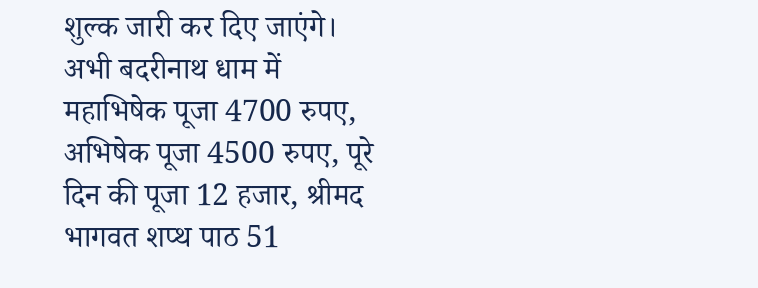शुल्क जारी कर दिए जाएंगे। अभी बदरीनाथ धाम में महाभिषेक पूजा 4700 रुपए, अभिषेक पूजा 4500 रुपए, पूरे दिन की पूजा 12 हजार, श्रीमद भागवत शप्थ पाठ 51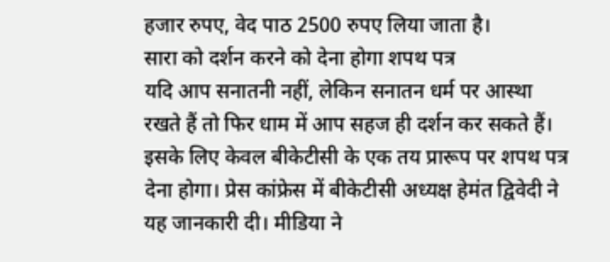हजार रुपए, वेद पाठ 2500 रुपए लिया जाता है।
सारा को दर्शन करने को देना होगा शपथ पत्र
यदि आप सनातनी नहीं, लेकिन सनातन धर्म पर आस्था रखते हैं तो फिर धाम में आप सहज ही दर्शन कर सकते हैं। इसके लिए केवल बीकेटीसी के एक तय प्रारूप पर शपथ पत्र देना होगा। प्रेस कांफ्रेस में बीकेटीसी अध्यक्ष हेमंत द्विवेदी ने यह जानकारी दी। मीडिया ने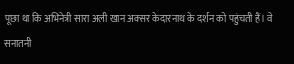पूछा था कि अभिनेत्री सारा अली खान अक्सर केदारनाथ के दर्शन को पहुंचती हैं। वे सनातनी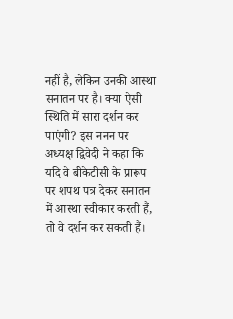नहीं है, लेकिन उनकी आस्था सनातन पर है। क्या ऐसी स्थिति में सारा दर्शन कर पाएंगी? इस ननन पर अध्यक्ष द्विवेदी ने कहा कि यदि वे बीकेटीसी के प्रारूप पर शपथ पत्र देकर सनातन में आस्था स्वीकार करती हैं, तो वे दर्शन कर सकती हैं।